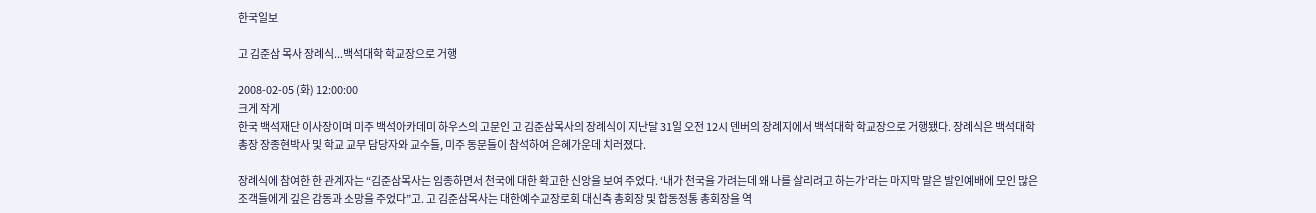한국일보

고 김준삼 목사 장례식...백석대학 학교장으로 거행

2008-02-05 (화) 12:00:00
크게 작게
한국 백석재단 이사장이며 미주 백석아카데미 하우스의 고문인 고 김준삼목사의 장례식이 지난달 31일 오전 12시 덴버의 장례지에서 백석대학 학교장으로 거행됐다. 장례식은 백석대학 총장 장종현박사 및 학교 교무 담당자와 교수들, 미주 동문들이 참석하여 은혜가운데 치러졌다.

장례식에 참여한 한 관계자는 “김준삼목사는 임종하면서 천국에 대한 확고한 신앙을 보여 주었다. ‘내가 천국을 가려는데 왜 나를 살리려고 하는가’라는 마지막 말은 발인예배에 모인 많은 조객들에게 깊은 감동과 소망을 주었다”고. 고 김준삼목사는 대한예수교장로회 대신측 총회장 및 합동정통 총회장을 역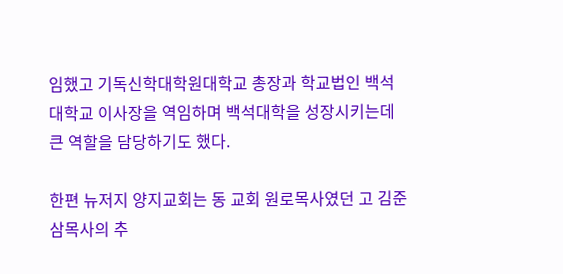임했고 기독신학대학원대학교 총장과 학교법인 백석대학교 이사장을 역임하며 백석대학을 성장시키는데 큰 역할을 담당하기도 했다.

한편 뉴저지 양지교회는 동 교회 원로목사였던 고 김준삼목사의 추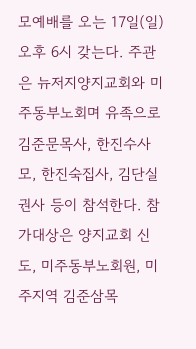모예배를 오는 17일(일) 오후 6시 갖는다. 주관은 뉴저지양지교회와 미주동부노회며 유족으로 김준문목사, 한진수사모, 한진숙집사, 김단실권사 등이 참석한다. 참가대상은 양지교회 신도, 미주동부노회원, 미주지역 김준삼목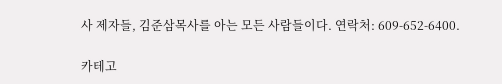사 제자들, 김준삼목사를 아는 모든 사람들이다. 연락처: 609-652-6400.

카테고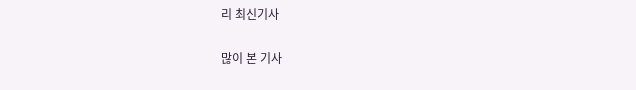리 최신기사

많이 본 기사